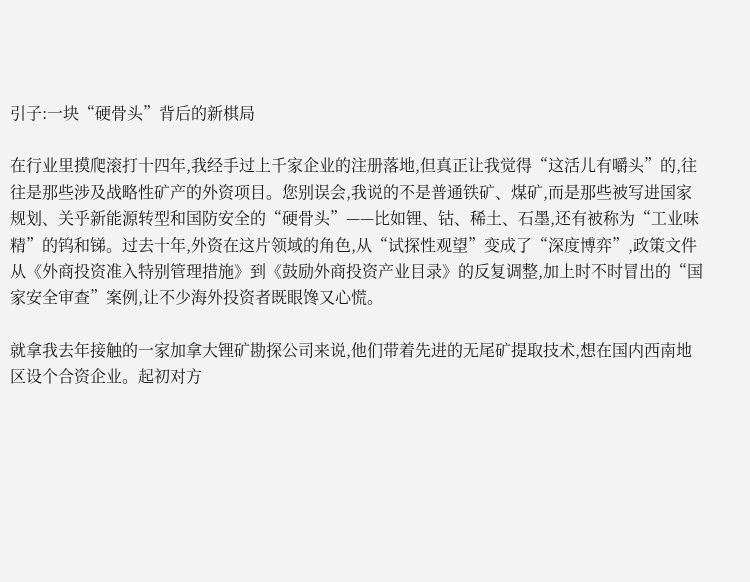引子:一块“硬骨头”背后的新棋局

在行业里摸爬滚打十四年,我经手过上千家企业的注册落地,但真正让我觉得“这活儿有嚼头”的,往往是那些涉及战略性矿产的外资项目。您别误会,我说的不是普通铁矿、煤矿,而是那些被写进国家规划、关乎新能源转型和国防安全的“硬骨头”——比如锂、钴、稀土、石墨,还有被称为“工业味精”的钨和锑。过去十年,外资在这片领域的角色,从“试探性观望”变成了“深度博弈”,政策文件从《外商投资准入特别管理措施》到《鼓励外商投资产业目录》的反复调整,加上时不时冒出的“国家安全审查”案例,让不少海外投资者既眼馋又心慌。

就拿我去年接触的一家加拿大锂矿勘探公司来说,他们带着先进的无尾矿提取技术,想在国内西南地区设个合资企业。起初对方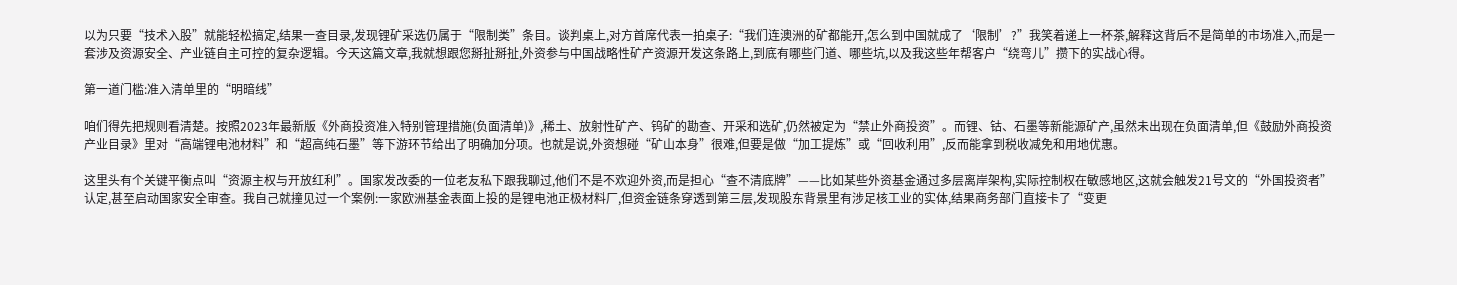以为只要“技术入股”就能轻松搞定,结果一查目录,发现锂矿采选仍属于“限制类”条目。谈判桌上,对方首席代表一拍桌子:“我们连澳洲的矿都能开,怎么到中国就成了‘限制’?”我笑着递上一杯茶,解释这背后不是简单的市场准入,而是一套涉及资源安全、产业链自主可控的复杂逻辑。今天这篇文章,我就想跟您掰扯掰扯,外资参与中国战略性矿产资源开发这条路上,到底有哪些门道、哪些坑,以及我这些年帮客户“绕弯儿”攒下的实战心得。

第一道门槛:准入清单里的“明暗线”

咱们得先把规则看清楚。按照2023年最新版《外商投资准入特别管理措施(负面清单)》,稀土、放射性矿产、钨矿的勘查、开采和选矿,仍然被定为“禁止外商投资”。而锂、钴、石墨等新能源矿产,虽然未出现在负面清单,但《鼓励外商投资产业目录》里对“高端锂电池材料”和“超高纯石墨”等下游环节给出了明确加分项。也就是说,外资想碰“矿山本身”很难,但要是做“加工提炼”或“回收利用”,反而能拿到税收减免和用地优惠。

这里头有个关键平衡点叫“资源主权与开放红利”。国家发改委的一位老友私下跟我聊过,他们不是不欢迎外资,而是担心“查不清底牌”——比如某些外资基金通过多层离岸架构,实际控制权在敏感地区,这就会触发21号文的“外国投资者”认定,甚至启动国家安全审查。我自己就撞见过一个案例:一家欧洲基金表面上投的是锂电池正极材料厂,但资金链条穿透到第三层,发现股东背景里有涉足核工业的实体,结果商务部门直接卡了“变更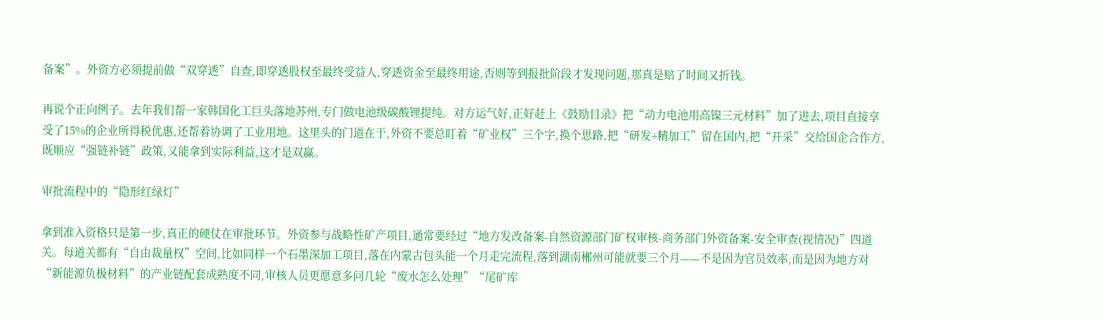备案”。外资方必须提前做“双穿透”自查,即穿透股权至最终受益人,穿透资金至最终用途,否则等到报批阶段才发现问题,那真是赔了时间又折钱。

再说个正向例子。去年我们帮一家韩国化工巨头落地苏州,专门做电池级碳酸锂提纯。对方运气好,正好赶上《鼓励目录》把“动力电池用高镍三元材料”加了进去,项目直接享受了15%的企业所得税优惠,还帮着协调了工业用地。这里头的门道在于,外资不要总盯着“矿业权”三个字,换个思路,把“研发+精加工”留在国内,把“开采”交给国企合作方,既顺应“强链补链”政策,又能拿到实际利益,这才是双赢。

审批流程中的“隐形红绿灯”

拿到准入资格只是第一步,真正的硬仗在审批环节。外资参与战略性矿产项目,通常要经过“地方发改备案-自然资源部门矿权审核-商务部门外资备案-安全审查(视情况)”四道关。每道关都有“自由裁量权”空间,比如同样一个石墨深加工项目,落在内蒙古包头能一个月走完流程,落到湖南郴州可能就要三个月——不是因为官员效率,而是因为地方对“新能源负极材料”的产业链配套成熟度不同,审核人员更愿意多问几轮“废水怎么处理”“尾矿库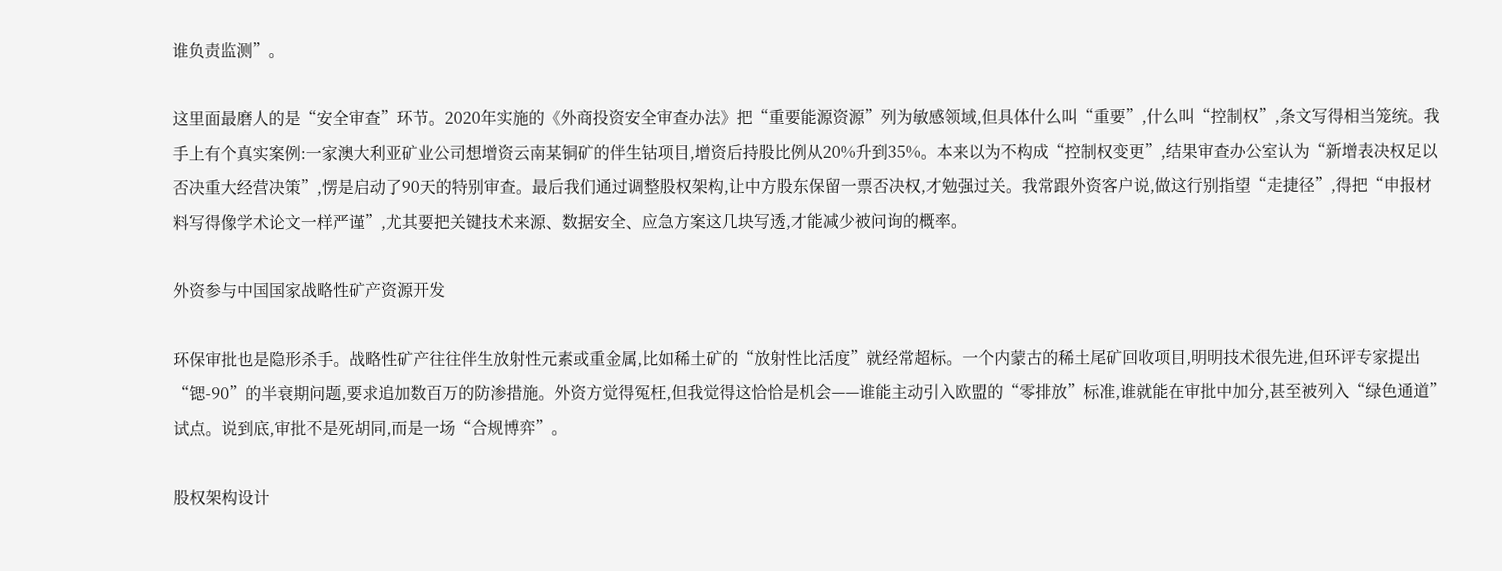谁负责监测”。

这里面最磨人的是“安全审查”环节。2020年实施的《外商投资安全审查办法》把“重要能源资源”列为敏感领域,但具体什么叫“重要”,什么叫“控制权”,条文写得相当笼统。我手上有个真实案例:一家澳大利亚矿业公司想增资云南某铜矿的伴生钴项目,增资后持股比例从20%升到35%。本来以为不构成“控制权变更”,结果审查办公室认为“新增表决权足以否决重大经营决策”,愣是启动了90天的特别审查。最后我们通过调整股权架构,让中方股东保留一票否决权,才勉强过关。我常跟外资客户说,做这行别指望“走捷径”,得把“申报材料写得像学术论文一样严谨”,尤其要把关键技术来源、数据安全、应急方案这几块写透,才能减少被问询的概率。

外资参与中国国家战略性矿产资源开发

环保审批也是隐形杀手。战略性矿产往往伴生放射性元素或重金属,比如稀土矿的“放射性比活度”就经常超标。一个内蒙古的稀土尾矿回收项目,明明技术很先进,但环评专家提出“锶-90”的半衰期问题,要求追加数百万的防渗措施。外资方觉得冤枉,但我觉得这恰恰是机会——谁能主动引入欧盟的“零排放”标准,谁就能在审批中加分,甚至被列入“绿色通道”试点。说到底,审批不是死胡同,而是一场“合规博弈”。

股权架构设计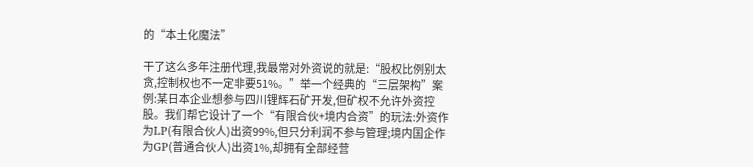的“本土化魔法”

干了这么多年注册代理,我最常对外资说的就是:“股权比例别太贪,控制权也不一定非要51%。”举一个经典的“三层架构”案例:某日本企业想参与四川锂辉石矿开发,但矿权不允许外资控股。我们帮它设计了一个“有限合伙+境内合资”的玩法:外资作为LP(有限合伙人)出资99%,但只分利润不参与管理;境内国企作为GP(普通合伙人)出资1%,却拥有全部经营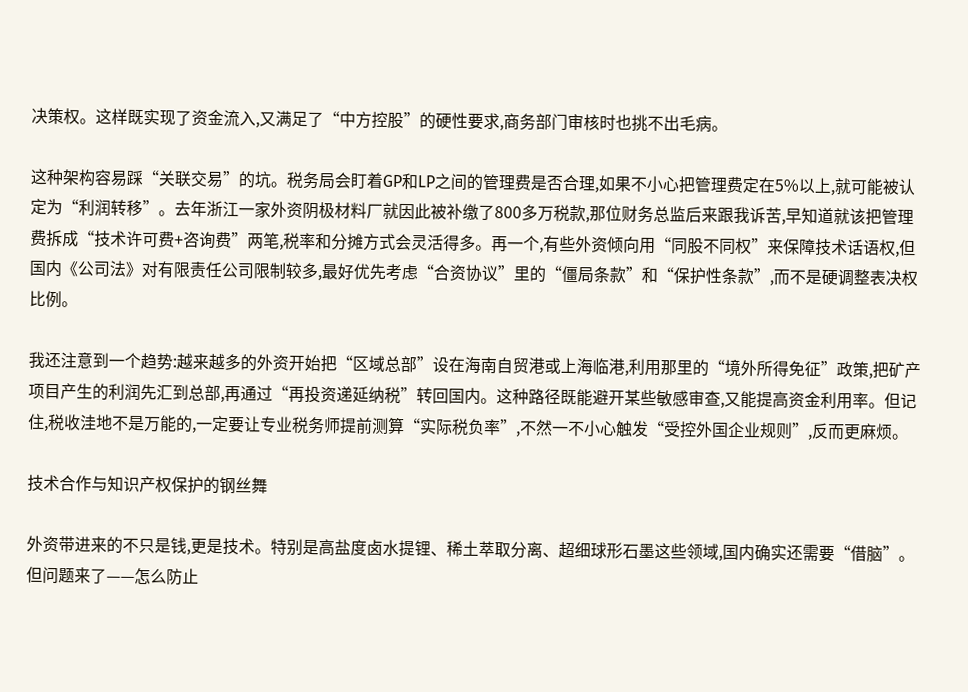决策权。这样既实现了资金流入,又满足了“中方控股”的硬性要求,商务部门审核时也挑不出毛病。

这种架构容易踩“关联交易”的坑。税务局会盯着GP和LP之间的管理费是否合理,如果不小心把管理费定在5%以上,就可能被认定为“利润转移”。去年浙江一家外资阴极材料厂就因此被补缴了800多万税款,那位财务总监后来跟我诉苦,早知道就该把管理费拆成“技术许可费+咨询费”两笔,税率和分摊方式会灵活得多。再一个,有些外资倾向用“同股不同权”来保障技术话语权,但国内《公司法》对有限责任公司限制较多,最好优先考虑“合资协议”里的“僵局条款”和“保护性条款”,而不是硬调整表决权比例。

我还注意到一个趋势:越来越多的外资开始把“区域总部”设在海南自贸港或上海临港,利用那里的“境外所得免征”政策,把矿产项目产生的利润先汇到总部,再通过“再投资递延纳税”转回国内。这种路径既能避开某些敏感审查,又能提高资金利用率。但记住,税收洼地不是万能的,一定要让专业税务师提前测算“实际税负率”,不然一不小心触发“受控外国企业规则”,反而更麻烦。

技术合作与知识产权保护的钢丝舞

外资带进来的不只是钱,更是技术。特别是高盐度卤水提锂、稀土萃取分离、超细球形石墨这些领域,国内确实还需要“借脑”。但问题来了——怎么防止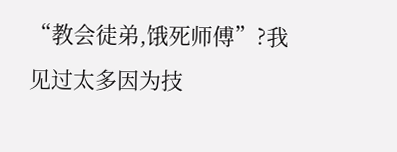“教会徒弟,饿死师傅”?我见过太多因为技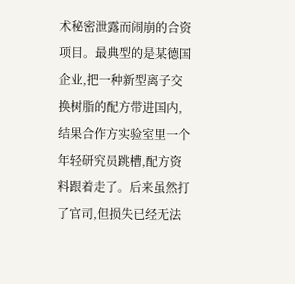术秘密泄露而闹崩的合资项目。最典型的是某德国企业,把一种新型离子交换树脂的配方带进国内,结果合作方实验室里一个年轻研究员跳槽,配方资料跟着走了。后来虽然打了官司,但损失已经无法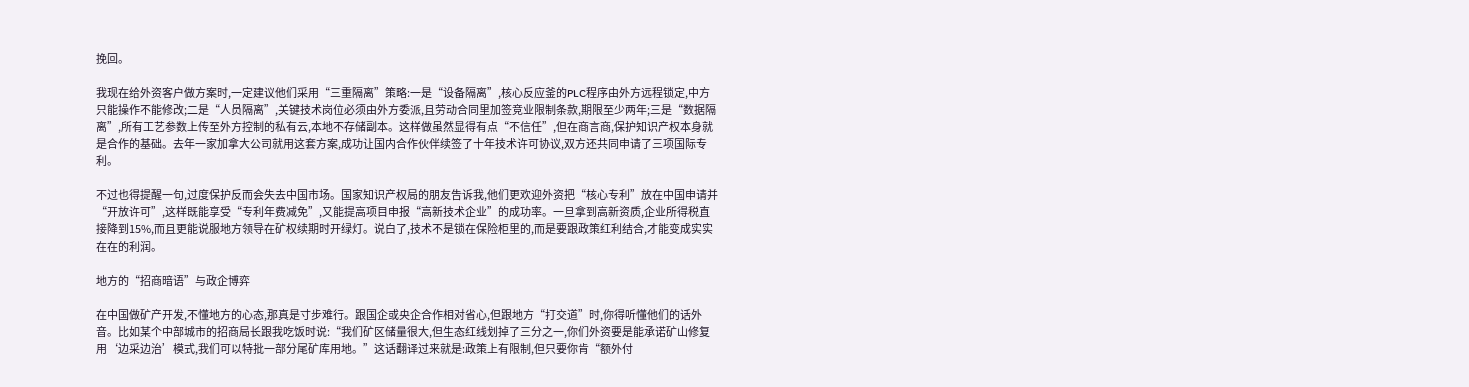挽回。

我现在给外资客户做方案时,一定建议他们采用“三重隔离”策略:一是“设备隔离”,核心反应釜的PLC程序由外方远程锁定,中方只能操作不能修改;二是“人员隔离”,关键技术岗位必须由外方委派,且劳动合同里加签竞业限制条款,期限至少两年;三是“数据隔离”,所有工艺参数上传至外方控制的私有云,本地不存储副本。这样做虽然显得有点“不信任”,但在商言商,保护知识产权本身就是合作的基础。去年一家加拿大公司就用这套方案,成功让国内合作伙伴续签了十年技术许可协议,双方还共同申请了三项国际专利。

不过也得提醒一句,过度保护反而会失去中国市场。国家知识产权局的朋友告诉我,他们更欢迎外资把“核心专利”放在中国申请并“开放许可”,这样既能享受“专利年费减免”,又能提高项目申报“高新技术企业”的成功率。一旦拿到高新资质,企业所得税直接降到15%,而且更能说服地方领导在矿权续期时开绿灯。说白了,技术不是锁在保险柜里的,而是要跟政策红利结合,才能变成实实在在的利润。

地方的“招商暗语”与政企博弈

在中国做矿产开发,不懂地方的心态,那真是寸步难行。跟国企或央企合作相对省心,但跟地方“打交道”时,你得听懂他们的话外音。比如某个中部城市的招商局长跟我吃饭时说:“我们矿区储量很大,但生态红线划掉了三分之一,你们外资要是能承诺矿山修复用‘边采边治’模式,我们可以特批一部分尾矿库用地。”这话翻译过来就是:政策上有限制,但只要你肯“额外付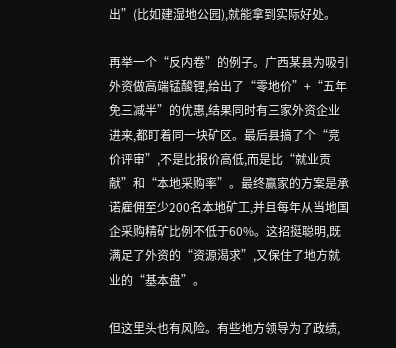出”(比如建湿地公园),就能拿到实际好处。

再举一个“反内卷”的例子。广西某县为吸引外资做高端锰酸锂,给出了“零地价”+“五年免三减半”的优惠,结果同时有三家外资企业进来,都盯着同一块矿区。最后县搞了个“竞价评审”,不是比报价高低,而是比“就业贡献”和“本地采购率”。最终赢家的方案是承诺雇佣至少200名本地矿工,并且每年从当地国企采购精矿比例不低于60%。这招挺聪明,既满足了外资的“资源渴求”,又保住了地方就业的“基本盘”。

但这里头也有风险。有些地方领导为了政绩,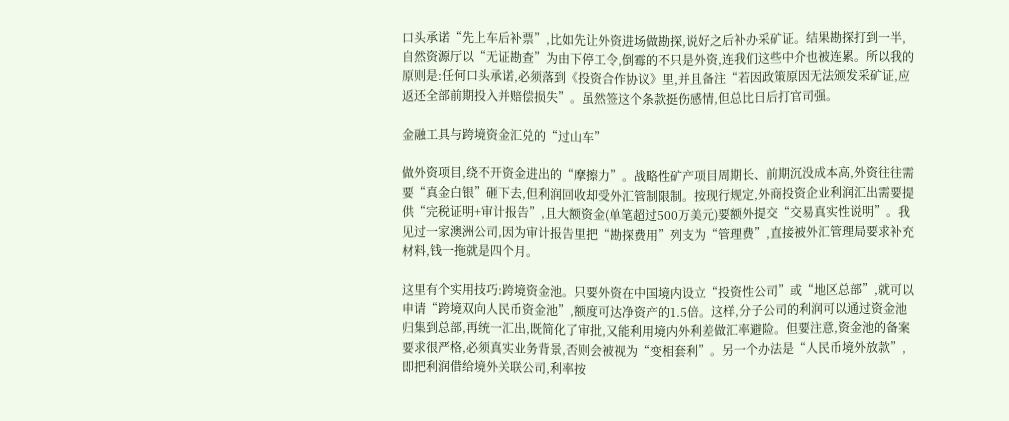口头承诺“先上车后补票”,比如先让外资进场做勘探,说好之后补办采矿证。结果勘探打到一半,自然资源厅以“无证勘查”为由下停工令,倒霉的不只是外资,连我们这些中介也被连累。所以我的原则是:任何口头承诺,必须落到《投资合作协议》里,并且备注“若因政策原因无法颁发采矿证,应返还全部前期投入并赔偿损失”。虽然签这个条款挺伤感情,但总比日后打官司强。

金融工具与跨境资金汇兑的“过山车”

做外资项目,绕不开资金进出的“摩擦力”。战略性矿产项目周期长、前期沉没成本高,外资往往需要“真金白银”砸下去,但利润回收却受外汇管制限制。按现行规定,外商投资企业利润汇出需要提供“完税证明+审计报告”,且大额资金(单笔超过500万美元)要额外提交“交易真实性说明”。我见过一家澳洲公司,因为审计报告里把“勘探费用”列支为“管理费”,直接被外汇管理局要求补充材料,钱一拖就是四个月。

这里有个实用技巧:跨境资金池。只要外资在中国境内设立“投资性公司”或“地区总部”,就可以申请“跨境双向人民币资金池”,额度可达净资产的1.5倍。这样,分子公司的利润可以通过资金池归集到总部,再统一汇出,既简化了审批,又能利用境内外利差做汇率避险。但要注意,资金池的备案要求很严格,必须真实业务背景,否则会被视为“变相套利”。另一个办法是“人民币境外放款”,即把利润借给境外关联公司,利率按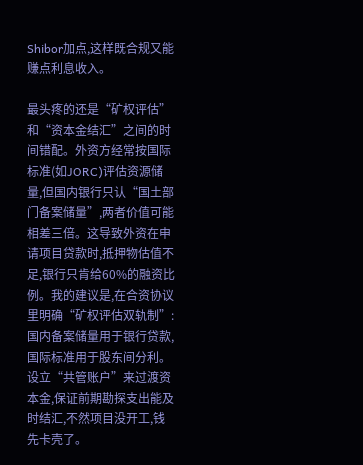Shibor加点,这样既合规又能赚点利息收入。

最头疼的还是“矿权评估”和“资本金结汇”之间的时间错配。外资方经常按国际标准(如JORC)评估资源储量,但国内银行只认“国土部门备案储量”,两者价值可能相差三倍。这导致外资在申请项目贷款时,抵押物估值不足,银行只肯给60%的融资比例。我的建议是,在合资协议里明确“矿权评估双轨制”:国内备案储量用于银行贷款,国际标准用于股东间分利。设立“共管账户”来过渡资本金,保证前期勘探支出能及时结汇,不然项目没开工,钱先卡壳了。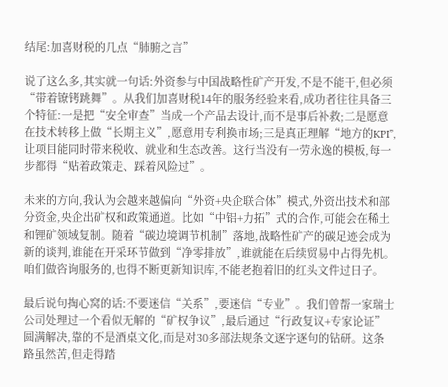结尾:加喜财税的几点“肺腑之言”

说了这么多,其实就一句话:外资参与中国战略性矿产开发,不是不能干,但必须“带着镣铐跳舞”。从我们加喜财税14年的服务经验来看,成功者往往具备三个特征:一是把“安全审查”当成一个产品去设计,而不是事后补救;二是愿意在技术转移上做“长期主义”,愿意用专利换市场;三是真正理解“地方的KPI”,让项目能同时带来税收、就业和生态改善。这行当没有一劳永逸的模板,每一步都得“贴着政策走、踩着风险过”。

未来的方向,我认为会越来越偏向“外资+央企联合体”模式,外资出技术和部分资金,央企出矿权和政策通道。比如“中铝+力拓”式的合作,可能会在稀土和锂矿领域复制。随着“碳边境调节机制”落地,战略性矿产的碳足迹会成为新的谈判,谁能在开采环节做到“净零排放”,谁就能在后续贸易中占得先机。咱们做咨询服务的,也得不断更新知识库,不能老抱着旧的红头文件过日子。

最后说句掏心窝的话:不要迷信“关系”,要迷信“专业”。我们曾帮一家瑞士公司处理过一个看似无解的“矿权争议”,最后通过“行政复议+专家论证”圆满解决,靠的不是酒桌文化,而是对30多部法规条文逐字逐句的钻研。这条路虽然苦,但走得踏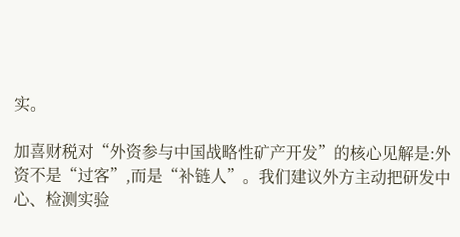实。

加喜财税对“外资参与中国战略性矿产开发”的核心见解是:外资不是“过客”,而是“补链人”。我们建议外方主动把研发中心、检测实验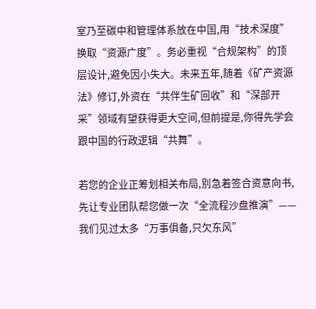室乃至碳中和管理体系放在中国,用“技术深度”换取“资源广度”。务必重视“合规架构”的顶层设计,避免因小失大。未来五年,随着《矿产资源法》修订,外资在“共伴生矿回收”和“深部开采”领域有望获得更大空间,但前提是,你得先学会跟中国的行政逻辑“共舞”。

若您的企业正筹划相关布局,别急着签合资意向书,先让专业团队帮您做一次“全流程沙盘推演”——我们见过太多“万事俱备,只欠东风”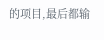的项目,最后都输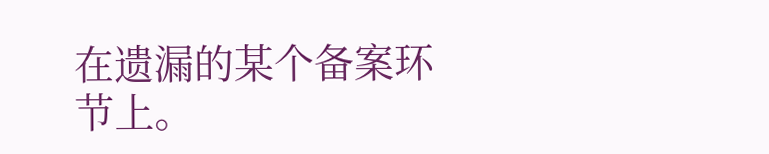在遗漏的某个备案环节上。